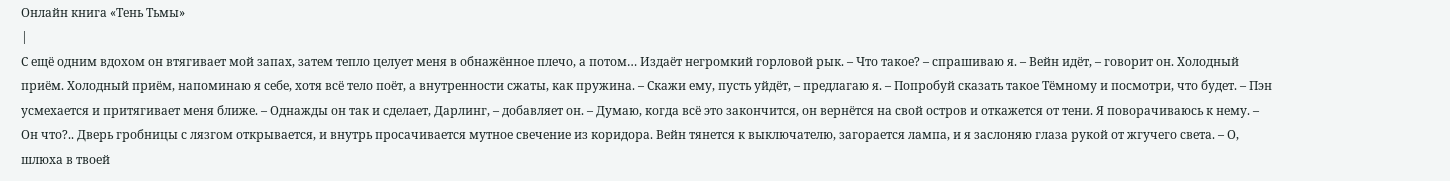Онлайн книга «Тень Тьмы»
|
С ещё одним вдохом он втягивает мой запах, затем тепло целует меня в обнажённое плечо, а потом… Издаёт негромкий горловой рык. – Что такое? – спрашиваю я. – Вейн идёт, – говорит он. Холодный приём. Холодный приём, напоминаю я себе, хотя всё тело поёт, а внутренности сжаты, как пружина. – Скажи ему, пусть уйдёт, – предлагаю я. – Попробуй сказать такое Тёмному и посмотри, что будет. – Пэн усмехается и притягивает меня ближе. – Однажды он так и сделает, Дарлинг, – добавляет он. – Думаю, когда всё это закончится, он вернётся на свой остров и откажется от тени. Я поворачиваюсь к нему. – Он что?.. Дверь гробницы с лязгом открывается, и внутрь просачивается мутное свечение из коридора. Вейн тянется к выключателю, загорается лампа, и я заслоняю глаза рукой от жгучего света. – О, шлюха в твоей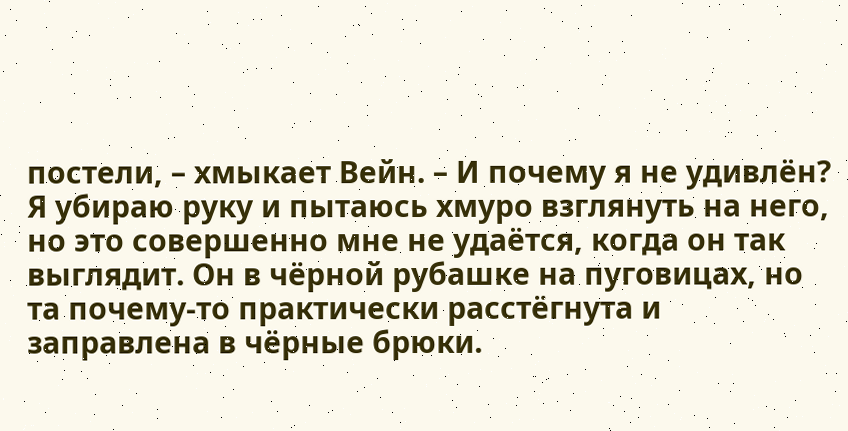постели, – хмыкает Вейн. – И почему я не удивлён? Я убираю руку и пытаюсь хмуро взглянуть на него, но это совершенно мне не удаётся, когда он так выглядит. Он в чёрной рубашке на пуговицах, но та почему-то практически расстёгнута и заправлена в чёрные брюки.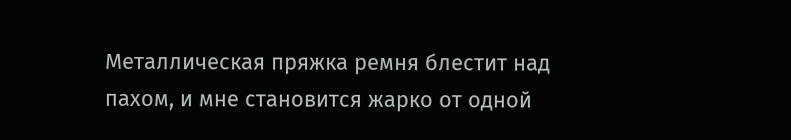Металлическая пряжка ремня блестит над пахом, и мне становится жарко от одной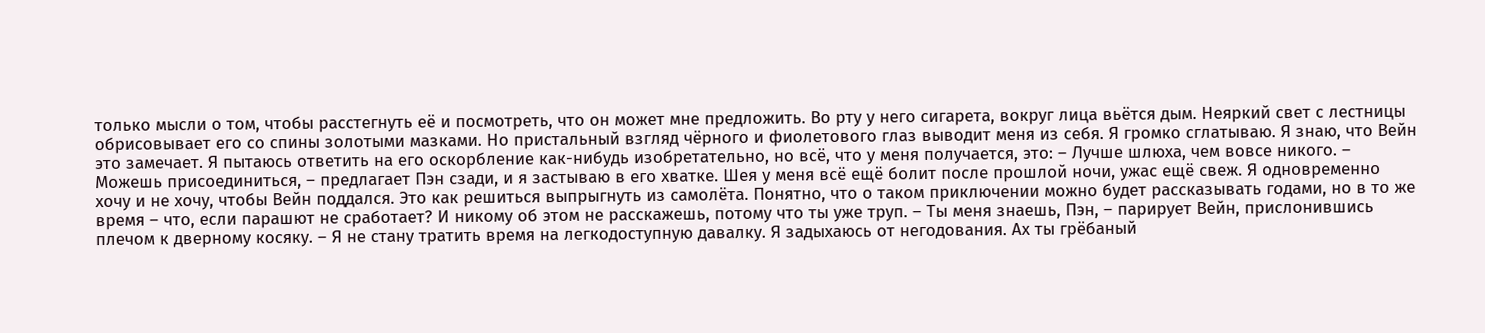только мысли о том, чтобы расстегнуть её и посмотреть, что он может мне предложить. Во рту у него сигарета, вокруг лица вьётся дым. Неяркий свет с лестницы обрисовывает его со спины золотыми мазками. Но пристальный взгляд чёрного и фиолетового глаз выводит меня из себя. Я громко сглатываю. Я знаю, что Вейн это замечает. Я пытаюсь ответить на его оскорбление как-нибудь изобретательно, но всё, что у меня получается, это: – Лучше шлюха, чем вовсе никого. – Можешь присоединиться, – предлагает Пэн сзади, и я застываю в его хватке. Шея у меня всё ещё болит после прошлой ночи, ужас ещё свеж. Я одновременно хочу и не хочу, чтобы Вейн поддался. Это как решиться выпрыгнуть из самолёта. Понятно, что о таком приключении можно будет рассказывать годами, но в то же время – что, если парашют не сработает? И никому об этом не расскажешь, потому что ты уже труп. – Ты меня знаешь, Пэн, – парирует Вейн, прислонившись плечом к дверному косяку. – Я не стану тратить время на легкодоступную давалку. Я задыхаюсь от негодования. Ах ты грёбаный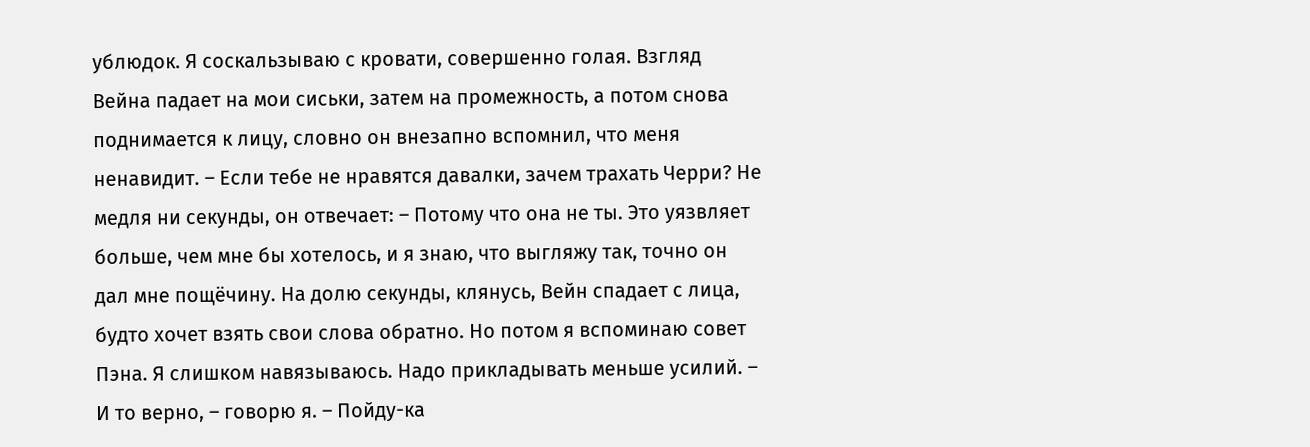ублюдок. Я соскальзываю с кровати, совершенно голая. Взгляд Вейна падает на мои сиськи, затем на промежность, а потом снова поднимается к лицу, словно он внезапно вспомнил, что меня ненавидит. – Если тебе не нравятся давалки, зачем трахать Черри? Не медля ни секунды, он отвечает: – Потому что она не ты. Это уязвляет больше, чем мне бы хотелось, и я знаю, что выгляжу так, точно он дал мне пощёчину. На долю секунды, клянусь, Вейн спадает с лица, будто хочет взять свои слова обратно. Но потом я вспоминаю совет Пэна. Я слишком навязываюсь. Надо прикладывать меньше усилий. – И то верно, – говорю я. – Пойду-ка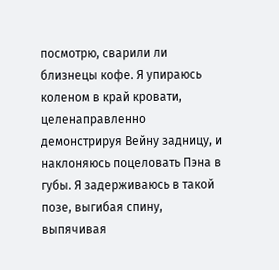посмотрю, сварили ли близнецы кофе. Я упираюсь коленом в край кровати, целенаправленно демонстрируя Вейну задницу, и наклоняюсь поцеловать Пэна в губы. Я задерживаюсь в такой позе, выгибая спину, выпячивая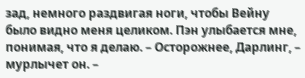зад, немного раздвигая ноги, чтобы Вейну было видно меня целиком. Пэн улыбается мне, понимая, что я делаю. – Осторожнее, Дарлинг, – мурлычет он. –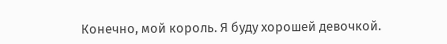Конечно, мой король. Я буду хорошей девочкой.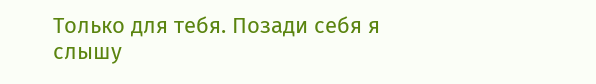Только для тебя. Позади себя я слышу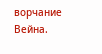ворчание Вейна.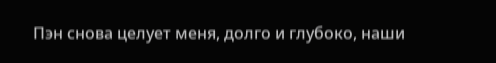Пэн снова целует меня, долго и глубоко, наши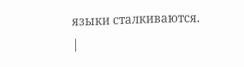языки сталкиваются. |